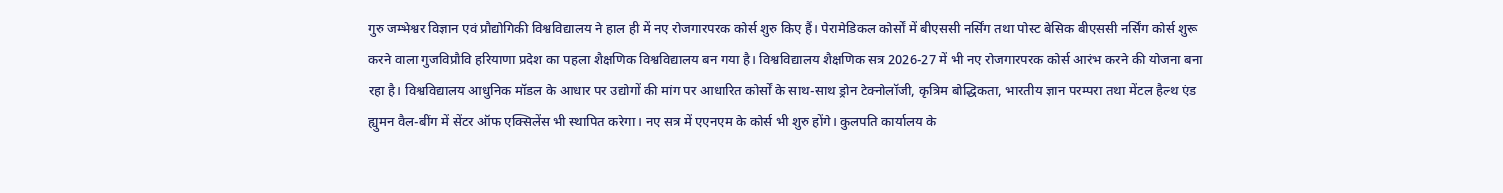गुरु जम्भेश्वर विज्ञान एवं प्रौद्योगिकी विश्वविद्यालय ने हाल ही में नए रोजगारपरक कोर्स शुरु किए हैं। पेरामेडिकल कोर्सों में बीएससी नर्सिंग तथा पोस्ट बेसिक बीएससी नर्सिंग कोर्स शुरू करने वाला गुजविप्रौवि हरियाणा प्रदेश का पहला शैक्षणिक विश्वविद्यालय बन गया है। विश्वविद्यालय शैक्षणिक सत्र 2026-27 में भी नए रोजगारपरक कोर्स आरंभ करने की योजना बना रहा है। विश्वविद्यालय आधुनिक मॉडल के आधार पर उद्योगों की मांग पर आधारित कोर्सों के साथ-साथ ड्रोन टेक्नोलॉजी, कृत्रिम बोद्धिकता, भारतीय ज्ञान परम्परा तथा मेंटल हैल्थ एंड ह्युमन वैल-बींग में सेंटर ऑफ एक्सिलेंस भी स्थापित करेगा। नए सत्र में एएनएम के कोर्स भी शुरु होंगे। कुलपति कार्यालय के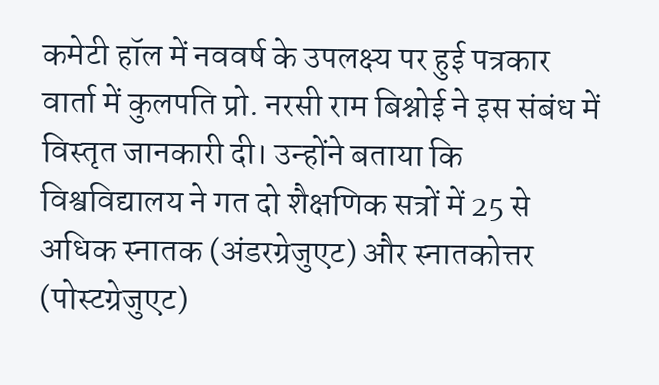कमेटी हॉल में नववर्ष के उपलक्ष्य पर हुई पत्रकार वार्ता में कुलपति प्रो. नरसी राम बिश्नोई ने इस संबंध में विस्तृत जानकारी दी। उन्होंने बताया कि विश्वविद्यालय ने गत दो शैक्षणिक सत्रों में 25 से अधिक स्नातक (अंडरग्रेजुएट) और स्नातकोत्तर (पोस्टग्रेजुएट)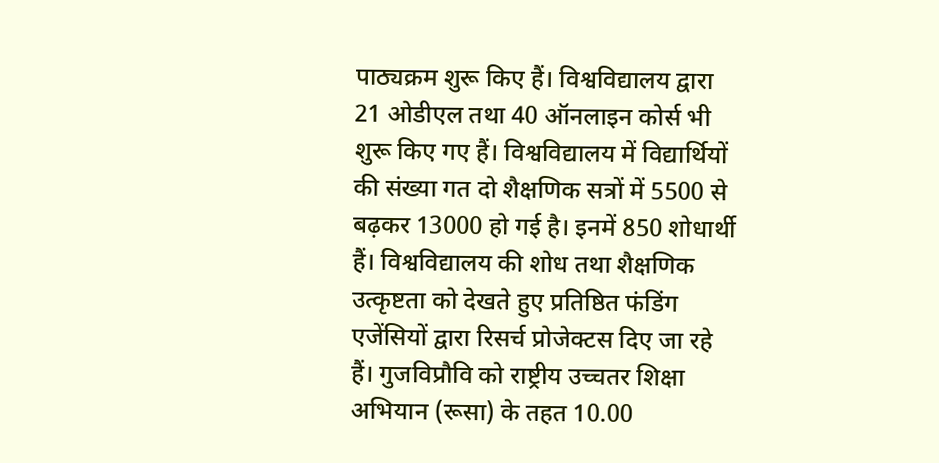पाठ्यक्रम शुरू किए हैं। विश्वविद्यालय द्वारा 21 ओडीएल तथा 40 ऑनलाइन कोर्स भी शुरू किए गए हैं। विश्वविद्यालय में विद्यार्थियों की संख्या गत दो शैक्षणिक सत्रों में 5500 से बढ़कर 13000 हो गई है। इनमें 850 शोधार्थी हैं। विश्वविद्यालय की शोध तथा शैक्षणिक उत्कृष्टता को देखते हुए प्रतिष्ठित फंडिंग एजेंसियों द्वारा रिसर्च प्रोजेक्टस दिए जा रहे हैं। गुजविप्रौवि को राष्ट्रीय उच्चतर शिक्षा अभियान (रूसा) के तहत 10.00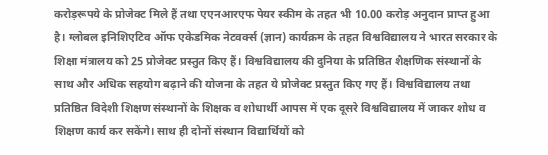करोड़रूपये के प्रोजेक्ट मिले हैं तथा एएनआरएफ पेयर स्कीम के तहत भी 10.00 करोड़ अनुदान प्राप्त हुआ है। ग्लोबल इनिशिएटिव ऑफ एकेडमिक नेटवर्क्स (ज्ञान) कार्यक्रम के तहत विश्वविद्यालय ने भारत सरकार के शिक्षा मंत्रालय को 25 प्रोजेक्ट प्रस्तुत किए हैं। विश्वविद्यालय की दुनिया के प्रतिष्ठित शैक्षणिक संस्थानों के साथ और अधिक सहयोग बढ़ाने की योजना के तहत ये प्रोजेक्ट प्रस्तुत किए गए हैं। विश्वविद्यालय तथा प्रतिष्ठित विदेशी शिक्षण संस्थानों के शिक्षक व शोधार्थी आपस में एक दूसरे विश्वविद्यालय में जाकर शोध व शिक्षण कार्य कर सकेंगे। साथ ही दोनों संस्थान विद्यार्थियों को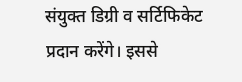संयुक्त डिग्री व सर्टिफिकेट प्रदान करेंगे। इससे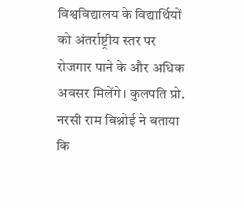विश्वविद्यालय के विद्यार्थियों को अंतर्राष्ट्रीय स्तर पर रोजगार पाने के और अधिक अवसर मिलेंगे। कुलपति प्रो. नरसी राम बिश्नोई ने बताया कि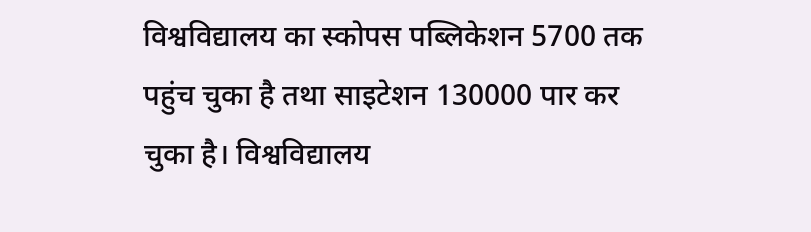विश्वविद्यालय का स्कोपस पब्लिकेशन 5700 तक पहुंच चुका है तथा साइटेशन 130000 पार कर चुका है। विश्वविद्यालय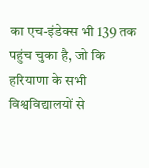का एच-इंडेक्स भी 139 तक पहुंच चुका है, जो कि हरियाणा के सभी विश्वविद्यालयों से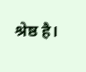श्रेष्ठ है।